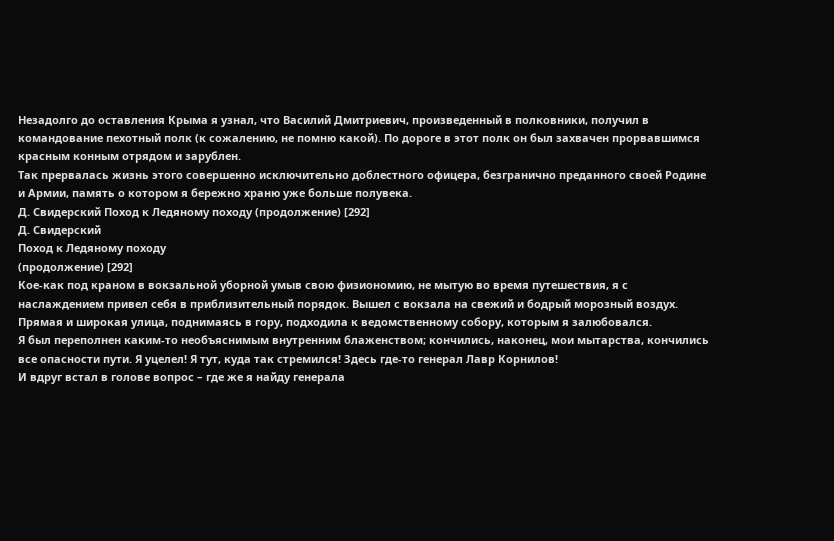Незадолго до оставления Крыма я узнал, что Василий Дмитриевич, произведенный в полковники, получил в командование пехотный полк (к сожалению, не помню какой). По дороге в этот полк он был захвачен прорвавшимся красным конным отрядом и зарублен.
Так прервалась жизнь этого совершенно исключительно доблестного офицера, безгранично преданного своей Родине и Армии, память о котором я бережно храню уже больше полувека.
Д. Свидерский Поход к Ледяному походу (продолжение) [292]
Д. Свидерский
Поход к Ледяному походу
(продолжение) [292]
Кое-как под краном в вокзальной уборной умыв свою физиономию, не мытую во время путешествия, я с наслаждением привел себя в приблизительный порядок. Вышел с вокзала на свежий и бодрый морозный воздух. Прямая и широкая улица, поднимаясь в гору, подходила к ведомственному собору, которым я залюбовался.
Я был переполнен каким-то необъяснимым внутренним блаженством; кончились, наконец, мои мытарства, кончились все опасности пути. Я уцелел! Я тут, куда так стремился! Здесь где-то генерал Лавр Корнилов!
И вдруг встал в голове вопрос – где же я найду генерала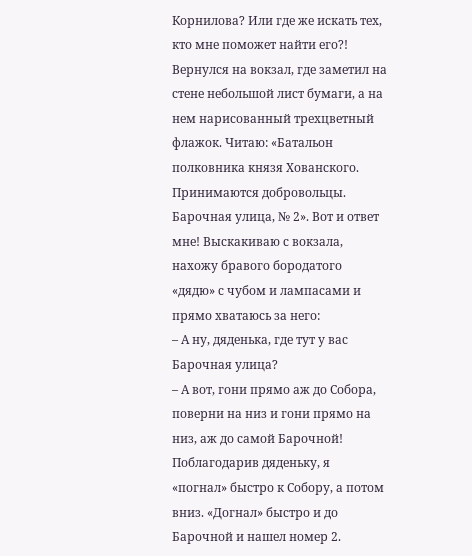Корнилова? Или где же искать тех, кто мне поможет найти его?! Вернулся на вокзал, где заметил на стене небольшой лист бумаги, а на нем нарисованный трехцветный флажок. Читаю: «Батальон полковника князя Хованского. Принимаются добровольцы. Барочная улица, № 2». Вот и ответ мне! Выскакиваю с вокзала, нахожу бравого бородатого «дядю» с чубом и лампасами и прямо хватаюсь за него:
– А ну, дяденька, где тут у вас Барочная улица?
– А вот, гони прямо аж до Собора, поверни на низ и гони прямо на низ, аж до самой Барочной!
Поблагодарив дяденьку, я «погнал» быстро к Собору, а потом вниз. «Догнал» быстро и до Барочной и нашел номер 2.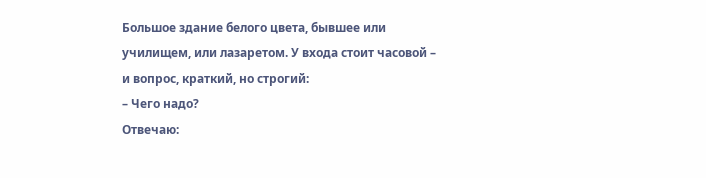Большое здание белого цвета, бывшее или училищем, или лазаретом. У входа стоит часовой – и вопрос, краткий, но строгий:
– Чего надо?
Отвечаю: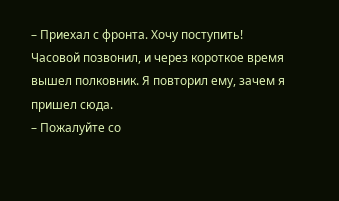– Приехал с фронта. Хочу поступить!
Часовой позвонил, и через короткое время вышел полковник. Я повторил ему, зачем я пришел сюда.
– Пожалуйте со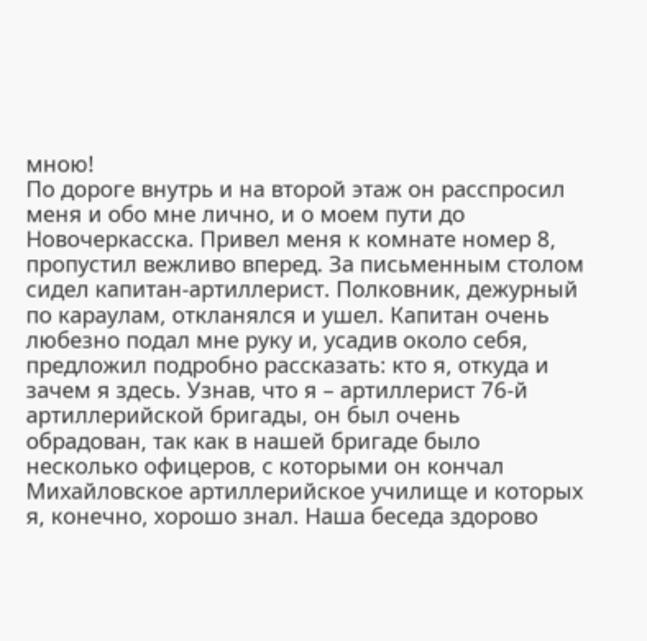мною!
По дороге внутрь и на второй этаж он расспросил меня и обо мне лично, и о моем пути до Новочеркасска. Привел меня к комнате номер 8, пропустил вежливо вперед. За письменным столом сидел капитан-артиллерист. Полковник, дежурный по караулам, откланялся и ушел. Капитан очень любезно подал мне руку и, усадив около себя, предложил подробно рассказать: кто я, откуда и зачем я здесь. Узнав, что я – артиллерист 76-й артиллерийской бригады, он был очень обрадован, так как в нашей бригаде было несколько офицеров, с которыми он кончал Михайловское артиллерийское училище и которых я, конечно, хорошо знал. Наша беседа здорово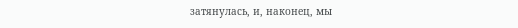затянулась, и, наконец, мы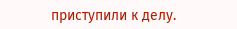приступили к делу.